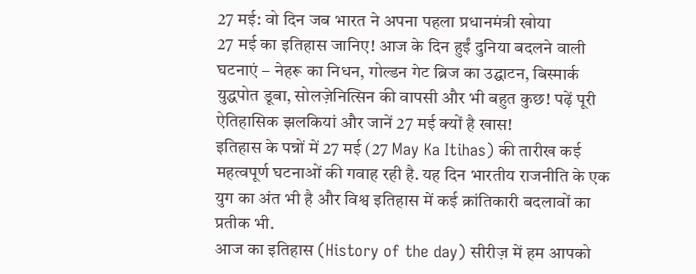27 मई: वो दिन जब भारत ने अपना पहला प्रधानमंत्री खोया
27 मई का इतिहास जानिए! आज के दिन हुईं दुनिया बदलने वाली घटनाएं – नेहरू का निधन, गोल्डन गेट ब्रिज का उद्घाटन, बिस्मार्क युद्धपोत डूबा, सोलज़ेनित्सिन की वापसी और भी बहुत कुछ! पढ़ें पूरी ऐतिहासिक झलकियां और जानें 27 मई क्यों है खास!
इतिहास के पन्नों में 27 मई (27 May Ka Itihas) की तारीख कई महत्वपूर्ण घटनाओं की गवाह रही है. यह दिन भारतीय राजनीति के एक युग का अंत भी है और विश्व इतिहास में कई क्रांतिकारी बदलावों का प्रतीक भी.
आज का इतिहास (History of the day) सीरीज़ में हम आपको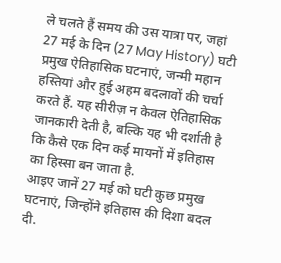ले चलते हैं समय की उस यात्रा पर, जहां 27 मई के दिन (27 May History) घटी प्रमुख ऐतिहासिक घटनाएं, जन्मी महान हस्तियां और हुई अहम बदलावों की चर्चा करते हैं. यह सीरीज़ न केवल ऐतिहासिक जानकारी देती है, बल्कि यह भी दर्शाती है कि कैसे एक दिन कई मायनों में इतिहास का हिस्सा बन जाता है.
आइए जानें 27 मई को घटी कुछ प्रमुख घटनाएं, जिन्होंने इतिहास की दिशा बदल दी.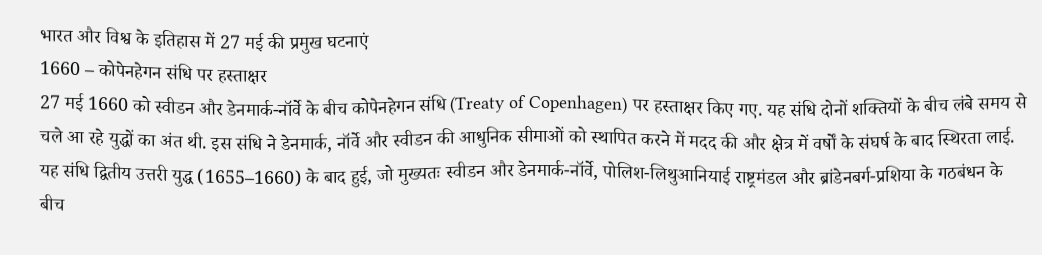भारत और विश्व के इतिहास में 27 मई की प्रमुख घटनाएं
1660 – कोपेनहेगन संधि पर हस्ताक्षर
27 मई 1660 को स्वीडन और डेनमार्क-नॉर्वे के बीच कोपेनहेगन संधि (Treaty of Copenhagen) पर हस्ताक्षर किए गए. यह संधि दोनों शक्तियों के बीच लंबे समय से चले आ रहे युद्धों का अंत थी. इस संधि ने डेनमार्क, नॉर्वे और स्वीडन की आधुनिक सीमाओं को स्थापित करने में मदद की और क्षेत्र में वर्षों के संघर्ष के बाद स्थिरता लाई. यह संधि द्वितीय उत्तरी युद्ध (1655–1660) के बाद हुई, जो मुख्यतः स्वीडन और डेनमार्क-नॉर्वे, पोलिश-लिथुआनियाई राष्ट्रमंडल और ब्रांडेनबर्ग-प्रशिया के गठबंधन के बीच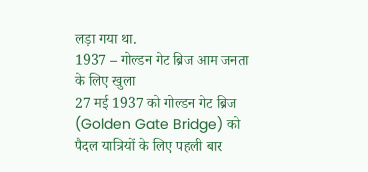लड़ा गया था.
1937 – गोल्डन गेट ब्रिज आम जनता के लिए खुला
27 मई 1937 को गोल्डन गेट ब्रिज (Golden Gate Bridge) को पैदल यात्रियों के लिए पहली बार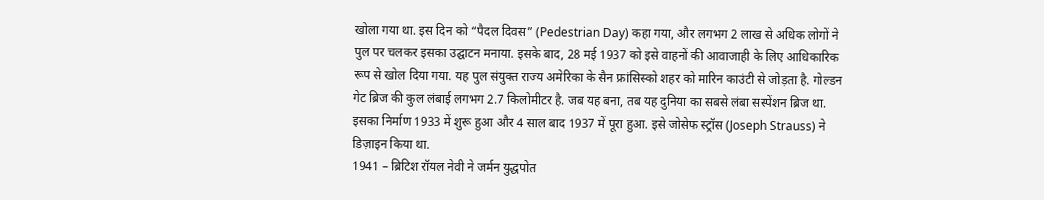खोला गया था. इस दिन को “पैदल दिवस” (Pedestrian Day) कहा गया, और लगभग 2 लाख से अधिक लोगों ने पुल पर चलकर इसका उद्घाटन मनाया. इसके बाद, 28 मई 1937 को इसे वाहनों की आवाजाही के लिए आधिकारिक रूप से खोल दिया गया. यह पुल संयुक्त राज्य अमेरिका के सैन फ्रांसिस्को शहर को मारिन काउंटी से जोड़ता है. गोल्डन गेट ब्रिज की कुल लंबाई लगभग 2.7 किलोमीटर है. जब यह बना, तब यह दुनिया का सबसे लंबा सस्पेंशन ब्रिज था. इसका निर्माण 1933 में शुरू हुआ और 4 साल बाद 1937 में पूरा हुआ. इसे जोसेफ स्ट्रॉस (Joseph Strauss) ने डिज़ाइन किया था.
1941 – ब्रिटिश रॉयल नेवी ने जर्मन युद्धपोत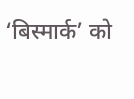‘बिस्मार्क’ को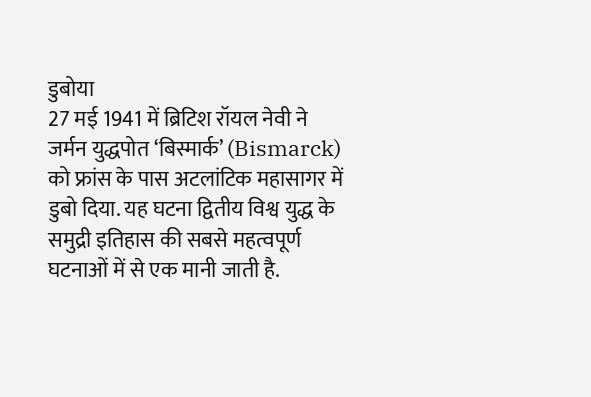डुबोया
27 मई 1941 में ब्रिटिश रॉयल नेवी ने जर्मन युद्धपोत ‘बिस्मार्क’ (Bismarck) को फ्रांस के पास अटलांटिक महासागर में डुबो दिया. यह घटना द्वितीय विश्व युद्ध के समुद्री इतिहास की सबसे महत्वपूर्ण घटनाओं में से एक मानी जाती है.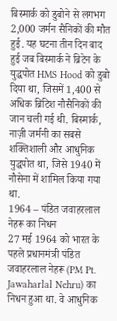बिस्मार्क को डुबोने से लगभग 2,000 जर्मन सैनिकों की मौत हुई. यह घटना तीन दिन बाद हुई जब बिस्मार्क ने ब्रिटेन के युद्धपोत HMS Hood को डुबो दिया था, जिसमें 1,400 से अधिक ब्रिटिश नौसैनिकों की जान चली गई थी. बिस्मार्क, नाज़ी जर्मनी का सबसे शक्तिशाली और आधुनिक युद्धपोत था, जिसे 1940 में नौसेना में शामिल किया गया था.
1964 – पंडित जवाहरलाल नेहरू का निधन
27 मई 1964 को भारत के पहले प्रधानमंत्री पंडित जवाहरलाल नेहरू (PM Pt. Jawaharlal Nehru) का निधन हुआ था. वे आधुनिक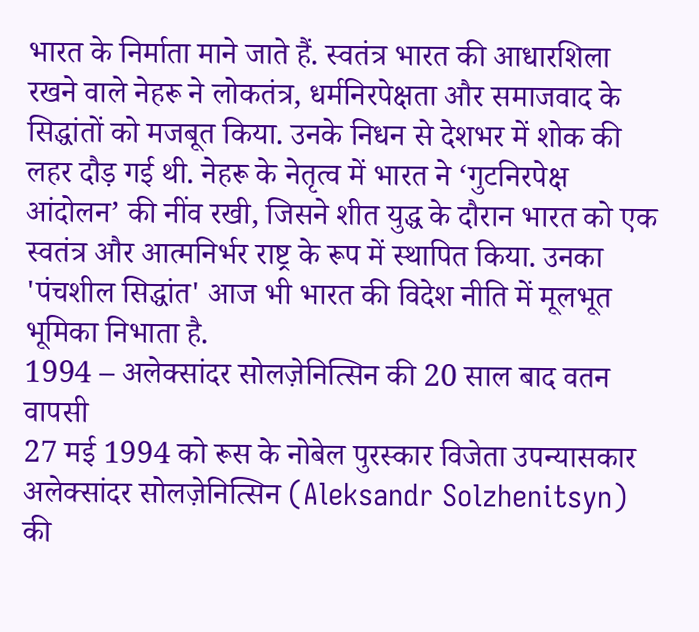भारत के निर्माता माने जाते हैं. स्वतंत्र भारत की आधारशिला रखने वाले नेहरू ने लोकतंत्र, धर्मनिरपेक्षता और समाजवाद के सिद्धांतों को मजबूत किया. उनके निधन से देशभर में शोक की लहर दौड़ गई थी. नेहरू के नेतृत्व में भारत ने ‘गुटनिरपेक्ष आंदोलन’ की नींव रखी, जिसने शीत युद्ध के दौरान भारत को एक स्वतंत्र और आत्मनिर्भर राष्ट्र के रूप में स्थापित किया. उनका 'पंचशील सिद्धांत' आज भी भारत की विदेश नीति में मूलभूत भूमिका निभाता है.
1994 – अलेक्सांदर सोलज़ेनित्सिन की 20 साल बाद वतन वापसी
27 मई 1994 को रूस के नोबेल पुरस्कार विजेता उपन्यासकार अलेक्सांदर सोलज़ेनित्सिन (Aleksandr Solzhenitsyn) की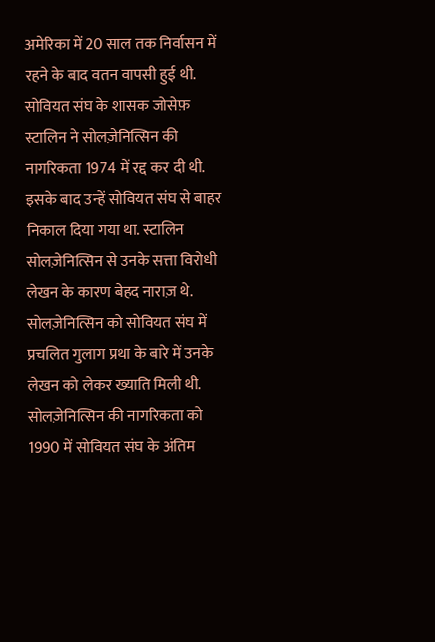अमेरिका में 20 साल तक निर्वासन में रहने के बाद वतन वापसी हुई थी. सोवियत संघ के शासक जोसेफ़ स्टालिन ने सोलज़ेनित्सिन की नागरिकता 1974 में रद्द कर दी थी. इसके बाद उन्हें सोवियत संघ से बाहर निकाल दिया गया था. स्टालिन सोलज़ेनित्सिन से उनके सत्ता विरोधी लेखन के कारण बेहद नाराज़ थे. सोलज़ेनित्सिन को सोवियत संघ में प्रचलित गुलाग प्रथा के बारे में उनके लेखन को लेकर ख्याति मिली थी. सोलज़ेनित्सिन की नागरिकता को 1990 में सोवियत संघ के अंतिम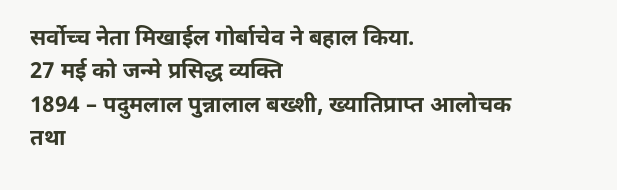सर्वोच्च नेता मिखाईल गोर्बाचेव ने बहाल किया.
27 मई को जन्मे प्रसिद्ध व्यक्ति
1894 – पदुमलाल पुन्नालाल बख्शी, ख्यातिप्राप्त आलोचक तथा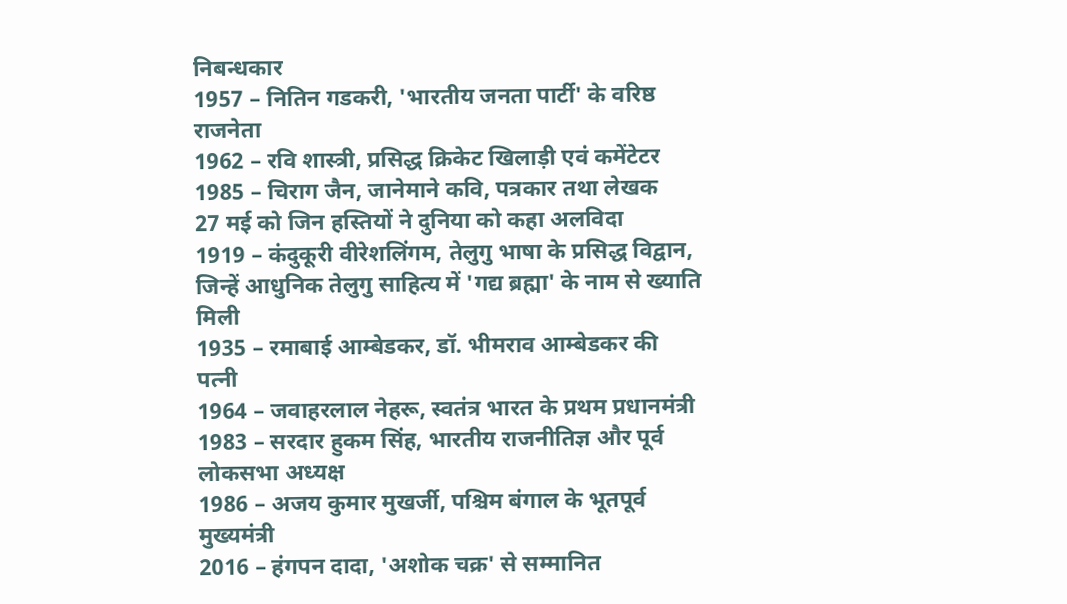निबन्धकार
1957 – नितिन गडकरी, 'भारतीय जनता पार्टी' के वरिष्ठ राजनेता
1962 – रवि शास्त्री, प्रसिद्ध क्रिकेट खिलाड़ी एवं कमेंटेटर
1985 – चिराग जैन, जानेमाने कवि, पत्रकार तथा लेखक
27 मई को जिन हस्तियों ने दुनिया को कहा अलविदा
1919 – कंदुकूरी वीरेशलिंगम, तेलुगु भाषा के प्रसिद्ध विद्वान, जिन्हें आधुनिक तेलुगु साहित्य में 'गद्य ब्रह्मा' के नाम से ख्याति मिली
1935 – रमाबाई आम्बेडकर, डॉ. भीमराव आम्बेडकर की पत्नी
1964 – जवाहरलाल नेहरू, स्वतंत्र भारत के प्रथम प्रधानमंत्री
1983 – सरदार हुकम सिंह, भारतीय राजनीतिज्ञ और पूर्व लोकसभा अध्यक्ष
1986 – अजय कुमार मुखर्जी, पश्चिम बंगाल के भूतपूर्व मुख्यमंत्री
2016 – हंगपन दादा, 'अशोक चक्र' से सम्मानित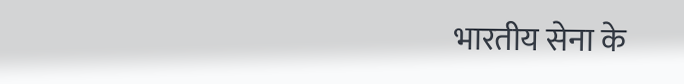भारतीय सेना के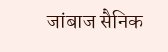जांबाज सैनिक